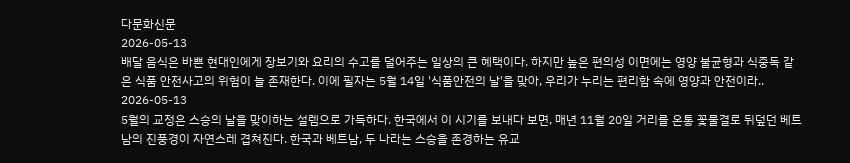다문화신문
2026-05-13
배달 음식은 바쁜 현대인에게 장보기와 요리의 수고를 덜어주는 일상의 큰 혜택이다. 하지만 높은 편의성 이면에는 영양 불균형과 식중독 같은 식품 안전사고의 위험이 늘 존재한다. 이에 필자는 5월 14일 '식품안전의 날'을 맞아, 우리가 누리는 편리함 속에 영양과 안전이라..
2026-05-13
5월의 교정은 스승의 날을 맞이하는 설렘으로 가득하다. 한국에서 이 시기를 보내다 보면, 매년 11월 20일 거리를 온통 꽃물결로 뒤덮던 베트남의 진풍경이 자연스레 겹쳐진다. 한국과 베트남, 두 나라는 스승을 존경하는 유교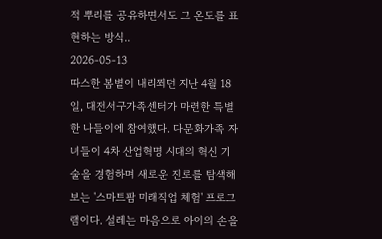적 뿌리를 공유하면서도 그 온도를 표현하는 방식..
2026-05-13
따스한 봄볕이 내리쬐던 지난 4월 18일, 대전서구가족센터가 마련한 특별한 나들이에 참여했다. 다문화가족 자녀들이 4차 산업혁명 시대의 혁신 기술을 경험하며 새로운 진로를 탐색해 보는 '스마트팜 미래직업 체험' 프로그램이다. 설레는 마음으로 아이의 손을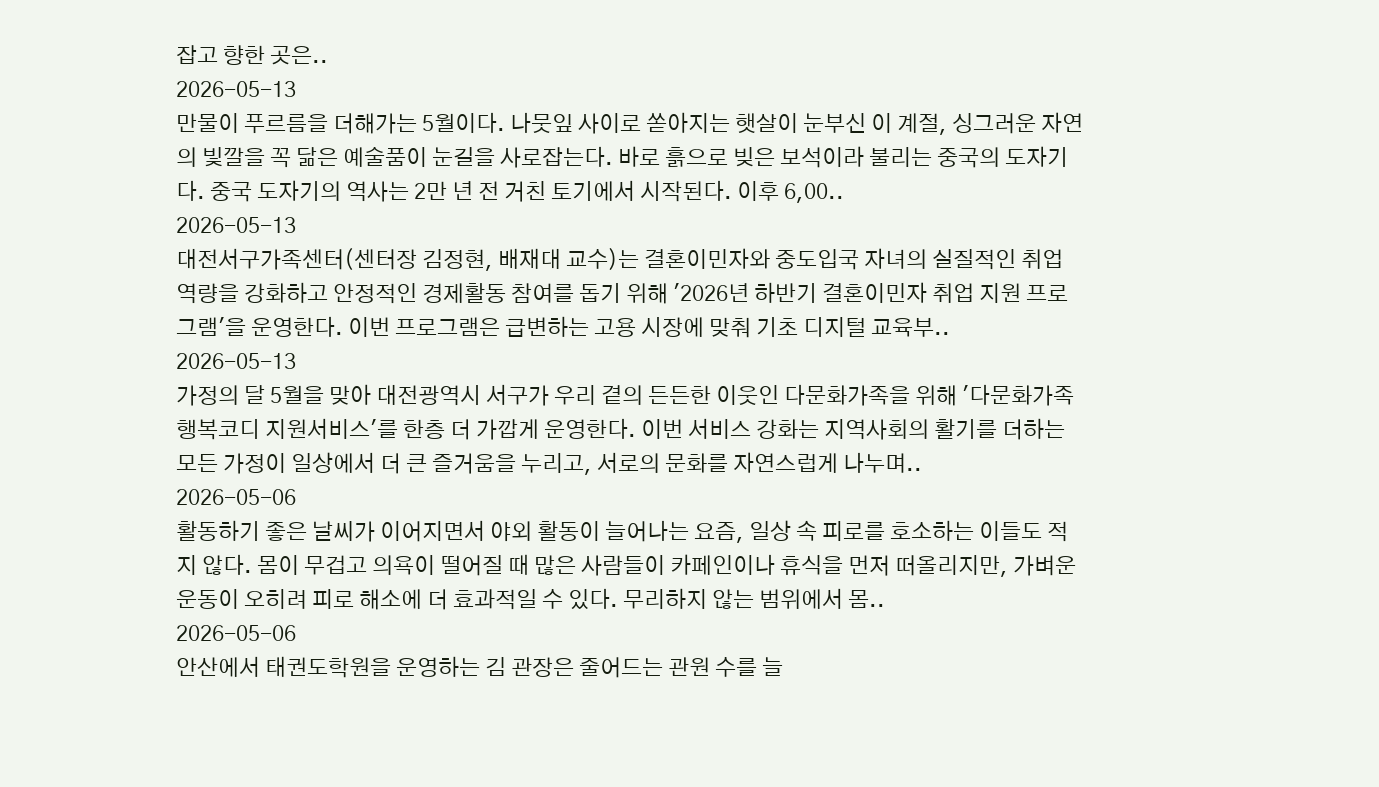잡고 향한 곳은..
2026-05-13
만물이 푸르름을 더해가는 5월이다. 나뭇잎 사이로 쏟아지는 햇살이 눈부신 이 계절, 싱그러운 자연의 빛깔을 꼭 닮은 예술품이 눈길을 사로잡는다. 바로 흙으로 빚은 보석이라 불리는 중국의 도자기다. 중국 도자기의 역사는 2만 년 전 거친 토기에서 시작된다. 이후 6,00..
2026-05-13
대전서구가족센터(센터장 김정현, 배재대 교수)는 결혼이민자와 중도입국 자녀의 실질적인 취업 역량을 강화하고 안정적인 경제활동 참여를 돕기 위해 '2026년 하반기 결혼이민자 취업 지원 프로그램'을 운영한다. 이번 프로그램은 급변하는 고용 시장에 맞춰 기초 디지털 교육부..
2026-05-13
가정의 달 5월을 맞아 대전광역시 서구가 우리 곁의 든든한 이웃인 다문화가족을 위해 '다문화가족 행복코디 지원서비스'를 한층 더 가깝게 운영한다. 이번 서비스 강화는 지역사회의 활기를 더하는 모든 가정이 일상에서 더 큰 즐거움을 누리고, 서로의 문화를 자연스럽게 나누며..
2026-05-06
활동하기 좋은 날씨가 이어지면서 야외 활동이 늘어나는 요즘, 일상 속 피로를 호소하는 이들도 적지 않다. 몸이 무겁고 의욕이 떨어질 때 많은 사람들이 카페인이나 휴식을 먼저 떠올리지만, 가벼운 운동이 오히려 피로 해소에 더 효과적일 수 있다. 무리하지 않는 범위에서 몸..
2026-05-06
안산에서 태권도학원을 운영하는 김 관장은 줄어드는 관원 수를 늘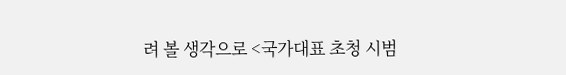려 볼 생각으로 <국가대표 초청 시범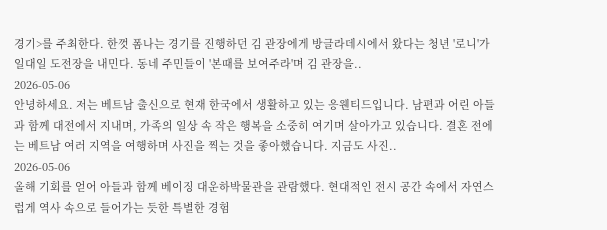경기>를 주최한다. 한껏 폼나는 경기를 진행하던 김 관장에게 방글라데시에서 왔다는 청년 '로니'가 일대일 도전장을 내민다. 동네 주민들이 '본때를 보여주라'며 김 관장을..
2026-05-06
안녕하세요. 저는 베트남 출신으로 현재 한국에서 생활하고 있는 응웬티드입니다. 남편과 어린 아들과 함께 대전에서 지내며, 가족의 일상 속 작은 행복을 소중히 여기며 살아가고 있습니다. 결혼 전에는 베트남 여러 지역을 여행하며 사진을 찍는 것을 좋아했습니다. 지금도 사진..
2026-05-06
올해 기회를 얻어 아들과 함께 베이징 대운하박물관을 관람했다. 현대적인 전시 공간 속에서 자연스럽게 역사 속으로 들어가는 듯한 특별한 경험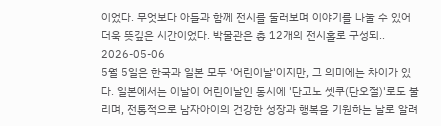이었다. 무엇보다 아들과 함께 전시를 둘러보며 이야기를 나눌 수 있어 더욱 뜻깊은 시간이었다. 박물관은 총 12개의 전시홀로 구성되..
2026-05-06
5월 5일은 한국과 일본 모두 '어린이날'이지만, 그 의미에는 차이가 있다. 일본에서는 이날이 어린이날인 동시에 '단고노 셋쿠(단오절)'로도 불리며, 전통적으로 남자아이의 건강한 성장과 행복을 기원하는 날로 알려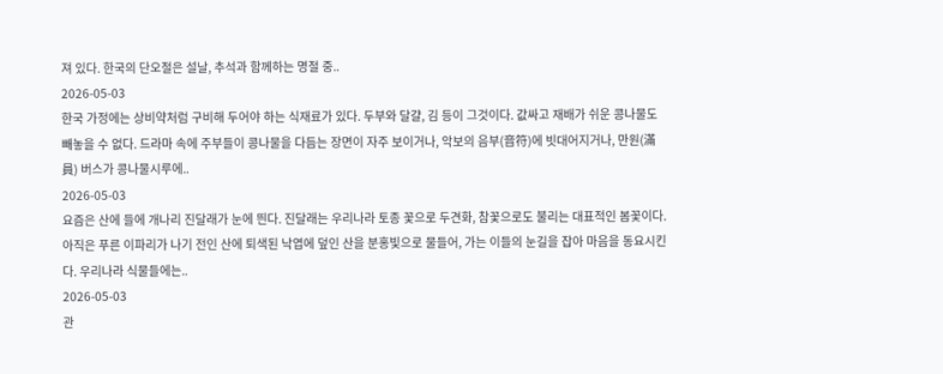져 있다. 한국의 단오절은 설날, 추석과 함께하는 명절 중..
2026-05-03
한국 가정에는 상비약처럼 구비해 두어야 하는 식재료가 있다. 두부와 달걀, 김 등이 그것이다. 값싸고 재배가 쉬운 콩나물도 빼놓을 수 없다. 드라마 속에 주부들이 콩나물을 다듬는 장면이 자주 보이거나, 악보의 음부(音符)에 빗대어지거나, 만원(滿員) 버스가 콩나물시루에..
2026-05-03
요즘은 산에 들에 개나리 진달래가 눈에 띈다. 진달래는 우리나라 토종 꽃으로 두견화, 참꽃으로도 불리는 대표적인 봄꽃이다. 아직은 푸른 이파리가 나기 전인 산에 퇴색된 낙엽에 덮인 산을 분홍빛으로 물들어, 가는 이들의 눈길을 잡아 마음을 동요시킨다. 우리나라 식물들에는..
2026-05-03
관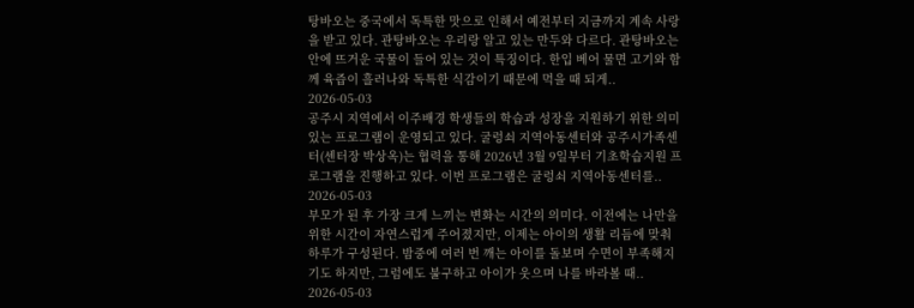탕바오는 중국에서 독특한 맛으로 인해서 예전부터 지금까지 계속 사랑을 받고 있다. 관탕바오는 우리랑 알고 있는 만두와 다르다. 관탕바오는 안에 뜨거운 국물이 들어 있는 것이 특징이다. 한입 베어 물면 고기와 함께 육즙이 흘러나와 독특한 식감이기 때문에 먹을 때 되게..
2026-05-03
공주시 지역에서 이주배경 학생들의 학습과 성장을 지원하기 위한 의미 있는 프로그램이 운영되고 있다. 굴렁쇠 지역아동센터와 공주시가족센터(센터장 박상옥)는 협력을 통해 2026년 3월 9일부터 기초학습지원 프로그램을 진행하고 있다. 이번 프로그램은 굴렁쇠 지역아동센터를..
2026-05-03
부모가 된 후 가장 크게 느끼는 변화는 시간의 의미다. 이전에는 나만을 위한 시간이 자연스럽게 주어졌지만, 이제는 아이의 생활 리듬에 맞춰 하루가 구성된다. 밤중에 여러 번 깨는 아이를 돌보며 수면이 부족해지기도 하지만, 그럼에도 불구하고 아이가 웃으며 나를 바라볼 때..
2026-05-03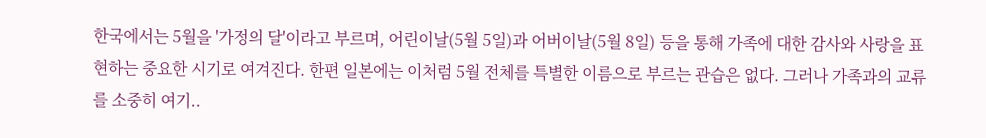한국에서는 5월을 '가정의 달'이라고 부르며, 어린이날(5월 5일)과 어버이날(5월 8일) 등을 통해 가족에 대한 감사와 사랑을 표현하는 중요한 시기로 여겨진다. 한편 일본에는 이처럼 5월 전체를 특별한 이름으로 부르는 관습은 없다. 그러나 가족과의 교류를 소중히 여기..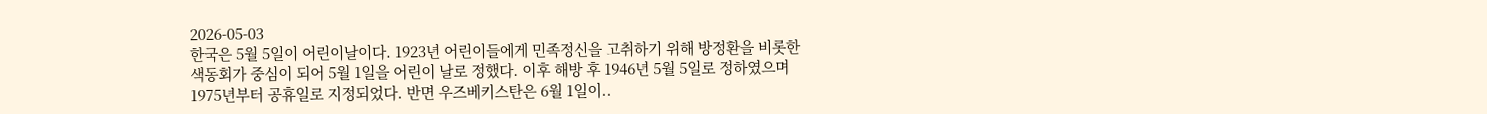2026-05-03
한국은 5월 5일이 어린이날이다. 1923년 어린이들에게 민족정신을 고취하기 위해 방정환을 비롯한 색동회가 중심이 되어 5월 1일을 어린이 날로 정했다. 이후 해방 후 1946년 5월 5일로 정하였으며 1975년부터 공휴일로 지정되었다. 반면 우즈베키스탄은 6월 1일이..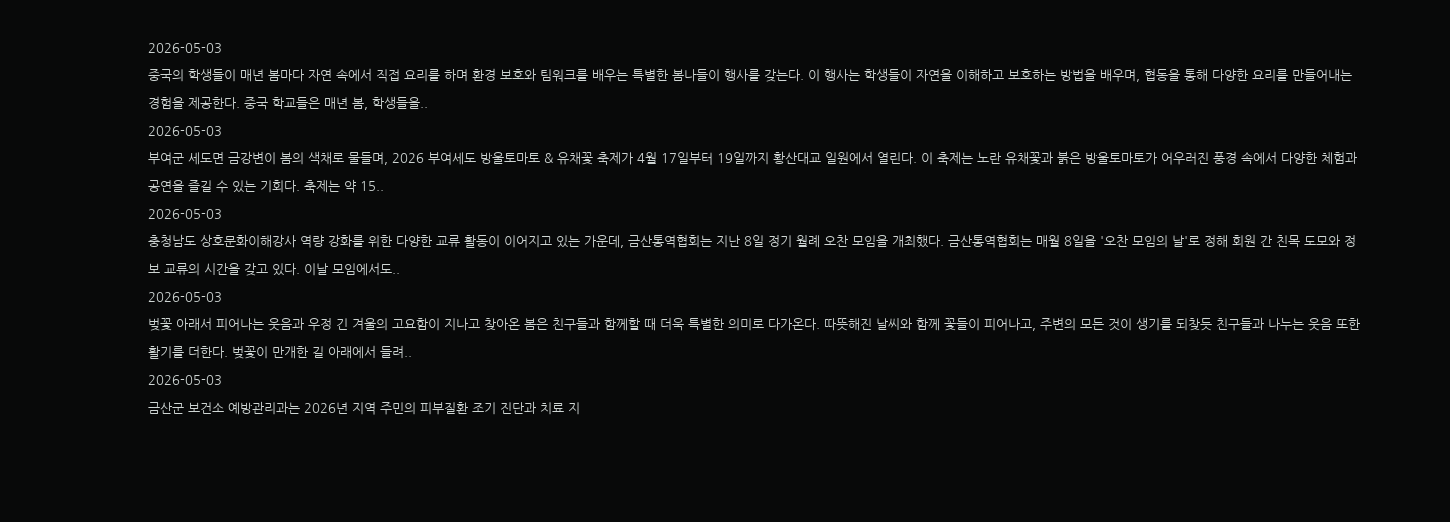2026-05-03
중국의 학생들이 매년 봄마다 자연 속에서 직접 요리를 하며 환경 보호와 팀워크를 배우는 특별한 봄나들이 행사를 갖는다. 이 행사는 학생들이 자연을 이해하고 보호하는 방법을 배우며, 협동을 통해 다양한 요리를 만들어내는 경험을 제공한다. 중국 학교들은 매년 봄, 학생들을..
2026-05-03
부여군 세도면 금강변이 봄의 색채로 물들며, 2026 부여세도 방울토마토 & 유채꽃 축제가 4월 17일부터 19일까지 황산대교 일원에서 열린다. 이 축제는 노란 유채꽃과 붉은 방울토마토가 어우러진 풍경 속에서 다양한 체험과 공연을 즐길 수 있는 기회다. 축제는 약 15..
2026-05-03
충청남도 상호문화이해강사 역량 강화를 위한 다양한 교류 활동이 이어지고 있는 가운데, 금산통역협회는 지난 8일 정기 월례 오찬 모임을 개최했다. 금산통역협회는 매월 8일을 '오찬 모임의 날'로 정해 회원 간 친목 도모와 정보 교류의 시간을 갖고 있다. 이날 모임에서도..
2026-05-03
벚꽃 아래서 피어나는 웃음과 우정 긴 겨울의 고요함이 지나고 찾아온 봄은 친구들과 함께할 때 더욱 특별한 의미로 다가온다. 따뜻해진 날씨와 함께 꽃들이 피어나고, 주변의 모든 것이 생기를 되찾듯 친구들과 나누는 웃음 또한 활기를 더한다. 벚꽃이 만개한 길 아래에서 들려..
2026-05-03
금산군 보건소 예방관리과는 2026년 지역 주민의 피부질환 조기 진단과 치료 지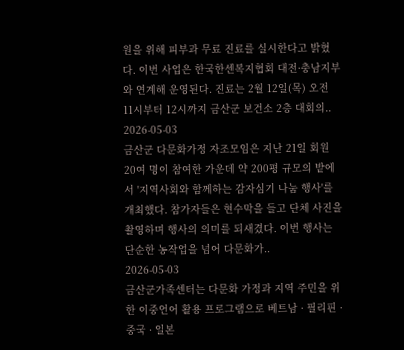원을 위해 피부과 무료 진료를 실시한다고 밝혔다. 이번 사업은 한국한센복지협회 대전·충남지부와 연계해 운영된다. 진료는 2월 12일(목) 오전 11시부터 12시까지 금산군 보건소 2층 대회의..
2026-05-03
금산군 다문화가정 자조모임은 지난 21일 회원 20여 명이 참여한 가운데 약 200평 규모의 밭에서 '지역사회와 함께하는 감자심기 나눔 행사'를 개최했다. 참가자들은 현수막을 들고 단체 사진을 촬영하며 행사의 의미를 되새겼다. 이번 행사는 단순한 농작업을 넘어 다문화가..
2026-05-03
금산군가족센터는 다문화 가정과 지역 주민을 위한 이중언어 활용 프로그램으로 베트남 · 필리핀 · 중국 · 일본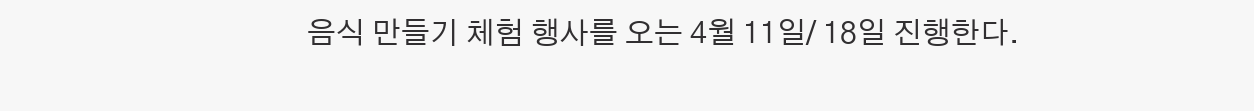음식 만들기 체험 행사를 오는 4월 11일/ 18일 진행한다.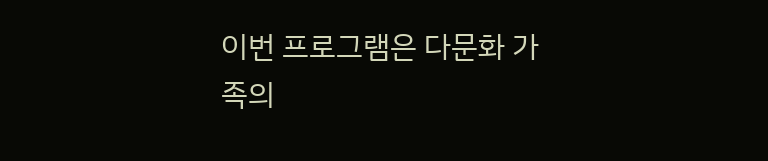이번 프로그램은 다문화 가족의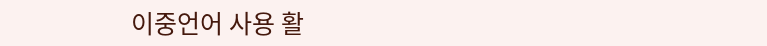이중언어 사용 활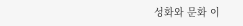성화와 문화 이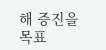해 증진을 목표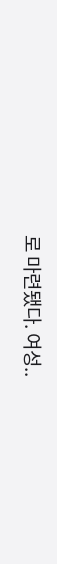로 마련됐다. 여성..